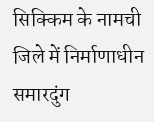सिक्किम के नामची जिले में निर्माणाधीन समारदुंग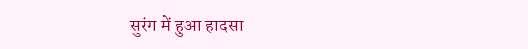सुरंग में हुआ हादसा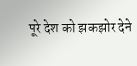पूरे देश को झकझोर देने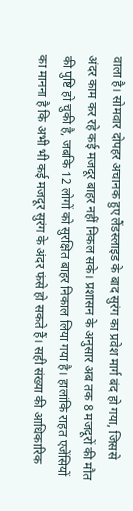वाला है। सोमवार दोपहर अचानक हुए लैंडस्लाइड के बाद सुरंग का प्रवेश मार्ग बंद हो गया, जिससे अंदर काम कर रहे कई मजदूर बाहर नहीं निकल सके। प्रशासन के अनुसार अब तक 8 मजदूरों की मौत की पुष्टि हो चुकी है, जबकि 12 लोगों को सुरक्षित बाहर निकाल लिया गया है। हालांकि राहत एजेंसियों का मानना है कि अभी भी कई मजदूर सुरंग के अंदर फंसे हो सकते हैं। सही संख्या की आधिकारिक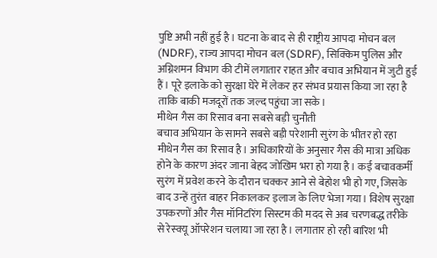पुष्टि अभी नहीं हुई है। घटना के बाद से ही राष्ट्रीय आपदा मोचन बल (NDRF), राज्य आपदा मोचन बल (SDRF), सिक्किम पुलिस और अग्निशमन विभाग की टीमें लगातार राहत और बचाव अभियान में जुटी हुई हैं। पूरे इलाके को सुरक्षा घेरे में लेकर हर संभव प्रयास किया जा रहा है ताकि बाकी मजदूरों तक जल्द पहुंचा जा सके।
मीथेन गैस का रिसाव बना सबसे बड़ी चुनौती
बचाव अभियान के सामने सबसे बड़ी परेशानी सुरंग के भीतर हो रहा मीथेन गैस का रिसाव है। अधिकारियों के अनुसार गैस की मात्रा अधिक होने के कारण अंदर जाना बेहद जोखिम भरा हो गया है। कई बचावकर्मी सुरंग में प्रवेश करने के दौरान चक्कर आने से बेहोश भी हो गए, जिसके बाद उन्हें तुरंत बाहर निकालकर इलाज के लिए भेजा गया। विशेष सुरक्षा उपकरणों और गैस मॉनिटरिंग सिस्टम की मदद से अब चरणबद्ध तरीके से रेस्क्यू ऑपरेशन चलाया जा रहा है। लगातार हो रही बारिश भी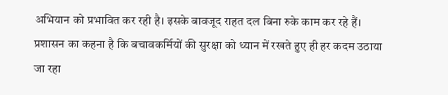अभियान को प्रभावित कर रही है। इसके बावजूद राहत दल बिना रुके काम कर रहे हैं। प्रशासन का कहना है कि बचावकर्मियों की सुरक्षा को ध्यान में रखते हुए ही हर कदम उठाया जा रहा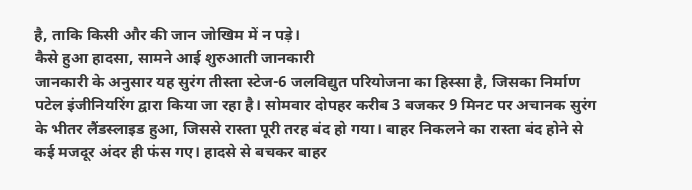है, ताकि किसी और की जान जोखिम में न पड़े।
कैसे हुआ हादसा, सामने आई शुरुआती जानकारी
जानकारी के अनुसार यह सुरंग तीस्ता स्टेज-6 जलविद्युत परियोजना का हिस्सा है, जिसका निर्माण पटेल इंजीनियरिंग द्वारा किया जा रहा है। सोमवार दोपहर करीब 3 बजकर 9 मिनट पर अचानक सुरंग के भीतर लैंडस्लाइड हुआ, जिससे रास्ता पूरी तरह बंद हो गया। बाहर निकलने का रास्ता बंद होने से कई मजदूर अंदर ही फंस गए। हादसे से बचकर बाहर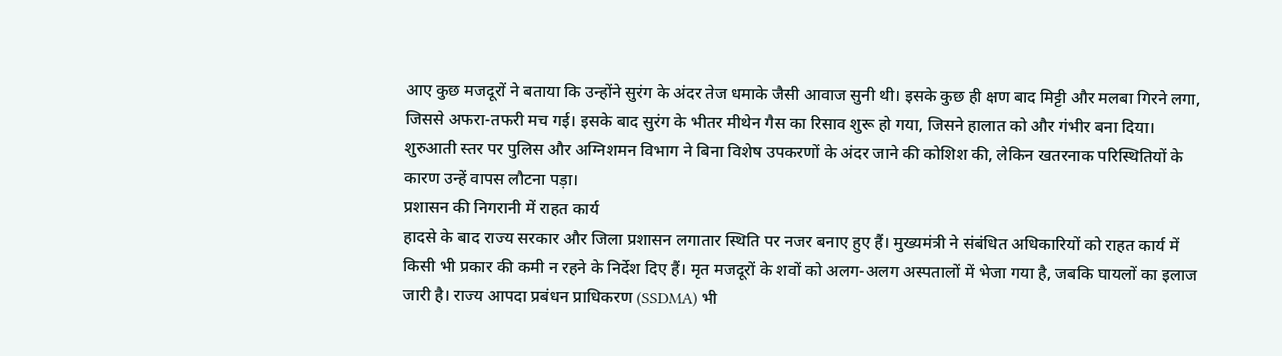आए कुछ मजदूरों ने बताया कि उन्होंने सुरंग के अंदर तेज धमाके जैसी आवाज सुनी थी। इसके कुछ ही क्षण बाद मिट्टी और मलबा गिरने लगा, जिससे अफरा-तफरी मच गई। इसके बाद सुरंग के भीतर मीथेन गैस का रिसाव शुरू हो गया, जिसने हालात को और गंभीर बना दिया। शुरुआती स्तर पर पुलिस और अग्निशमन विभाग ने बिना विशेष उपकरणों के अंदर जाने की कोशिश की, लेकिन खतरनाक परिस्थितियों के कारण उन्हें वापस लौटना पड़ा।
प्रशासन की निगरानी में राहत कार्य
हादसे के बाद राज्य सरकार और जिला प्रशासन लगातार स्थिति पर नजर बनाए हुए हैं। मुख्यमंत्री ने संबंधित अधिकारियों को राहत कार्य में किसी भी प्रकार की कमी न रहने के निर्देश दिए हैं। मृत मजदूरों के शवों को अलग-अलग अस्पतालों में भेजा गया है, जबकि घायलों का इलाज जारी है। राज्य आपदा प्रबंधन प्राधिकरण (SSDMA) भी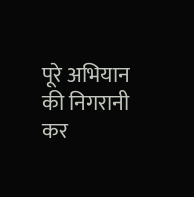पूरे अभियान की निगरानी कर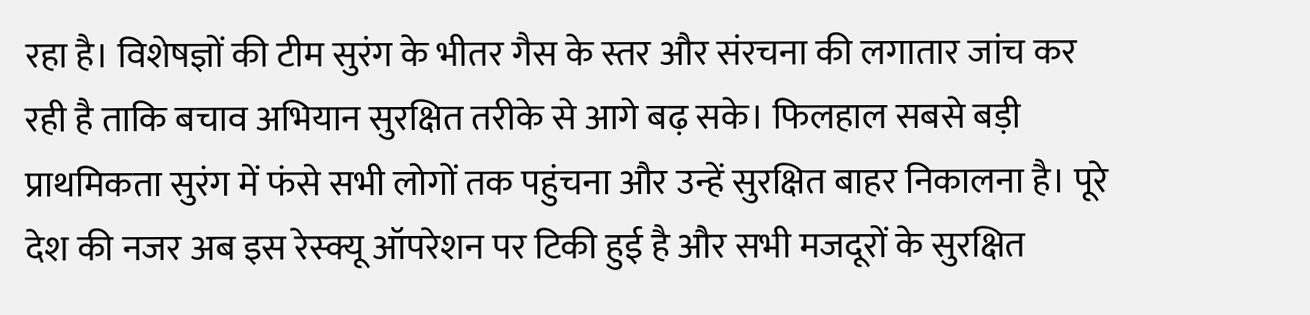रहा है। विशेषज्ञों की टीम सुरंग के भीतर गैस के स्तर और संरचना की लगातार जांच कर रही है ताकि बचाव अभियान सुरक्षित तरीके से आगे बढ़ सके। फिलहाल सबसे बड़ी प्राथमिकता सुरंग में फंसे सभी लोगों तक पहुंचना और उन्हें सुरक्षित बाहर निकालना है। पूरे देश की नजर अब इस रेस्क्यू ऑपरेशन पर टिकी हुई है और सभी मजदूरों के सुरक्षित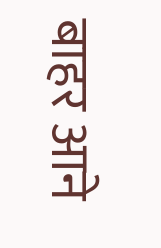बाहर आने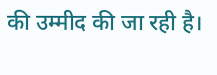की उम्मीद की जा रही है।